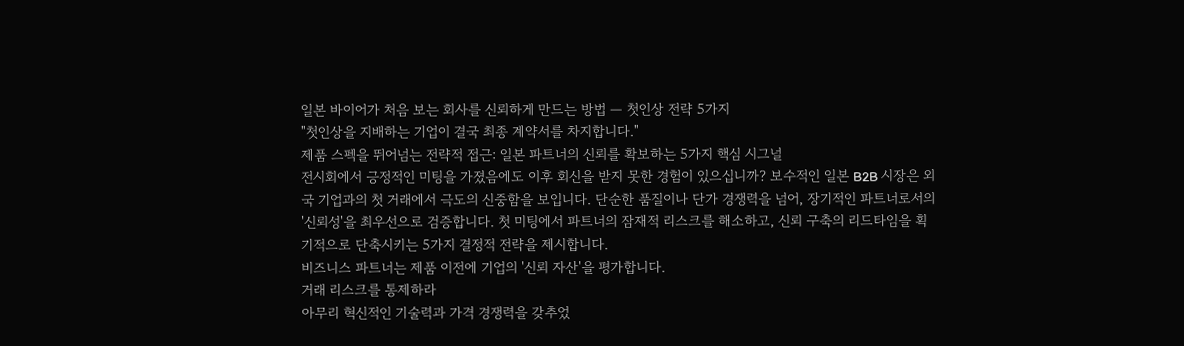일본 바이어가 처음 보는 회사를 신뢰하게 만드는 방법 — 첫인상 전략 5가지
"첫인상을 지배하는 기업이 결국 최종 계약서를 차지합니다."
제품 스펙을 뛰어넘는 전략적 접근: 일본 파트너의 신뢰를 확보하는 5가지 핵심 시그널
전시회에서 긍정적인 미팅을 가졌음에도 이후 회신을 받지 못한 경험이 있으십니까? 보수적인 일본 B2B 시장은 외국 기업과의 첫 거래에서 극도의 신중함을 보입니다. 단순한 품질이나 단가 경쟁력을 넘어, 장기적인 파트너로서의 '신뢰성'을 최우선으로 검증합니다. 첫 미팅에서 파트너의 잠재적 리스크를 해소하고, 신뢰 구축의 리드타임을 획기적으로 단축시키는 5가지 결정적 전략을 제시합니다.
비즈니스 파트너는 제품 이전에 기업의 '신뢰 자산'을 평가합니다.
거래 리스크를 통제하라
아무리 혁신적인 기술력과 가격 경쟁력을 갖추었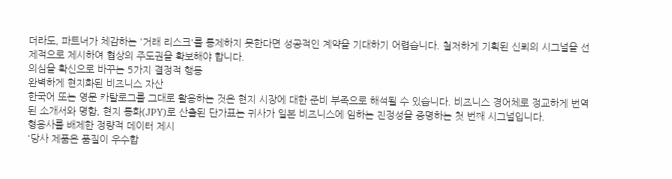더라도, 파트너가 체감하는 '거래 리스크'를 통제하지 못한다면 성공적인 계약을 기대하기 어렵습니다. 철저하게 기획된 신뢰의 시그널을 선제적으로 제시하여 협상의 주도권을 확보해야 합니다.
의심을 확신으로 바꾸는 5가지 결정적 행동
완벽하게 현지화된 비즈니스 자산
한국어 또는 영문 카탈로그를 그대로 활용하는 것은 현지 시장에 대한 준비 부족으로 해석될 수 있습니다. 비즈니스 경어체로 정교하게 번역된 소개서와 명함, 현지 통화(JPY)로 산출된 단가표는 귀사가 일본 비즈니스에 임하는 진정성을 증명하는 첫 번째 시그널입니다.
형용사를 배제한 정량적 데이터 제시
'당사 제품은 품질이 우수합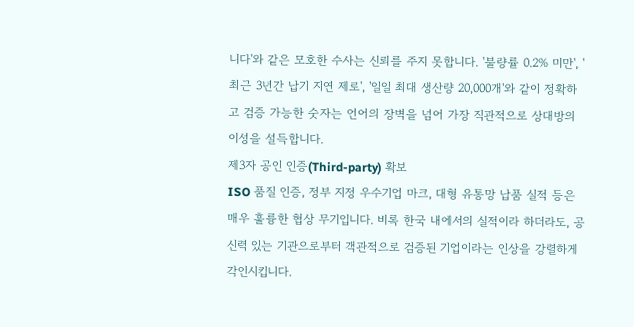니다'와 같은 모호한 수사는 신뢰를 주지 못합니다. '불량률 0.2% 미만', '최근 3년간 납기 지연 제로', '일일 최대 생산량 20,000개'와 같이 정확하고 검증 가능한 숫자는 언어의 장벽을 넘어 가장 직관적으로 상대방의 이성을 설득합니다.
제3자 공인 인증(Third-party) 확보
ISO 품질 인증, 정부 지정 우수기업 마크, 대형 유통망 납품 실적 등은 매우 훌륭한 협상 무기입니다. 비록 한국 내에서의 실적이라 하더라도, 공신력 있는 기관으로부터 객관적으로 검증된 기업이라는 인상을 강렬하게 각인시킵니다.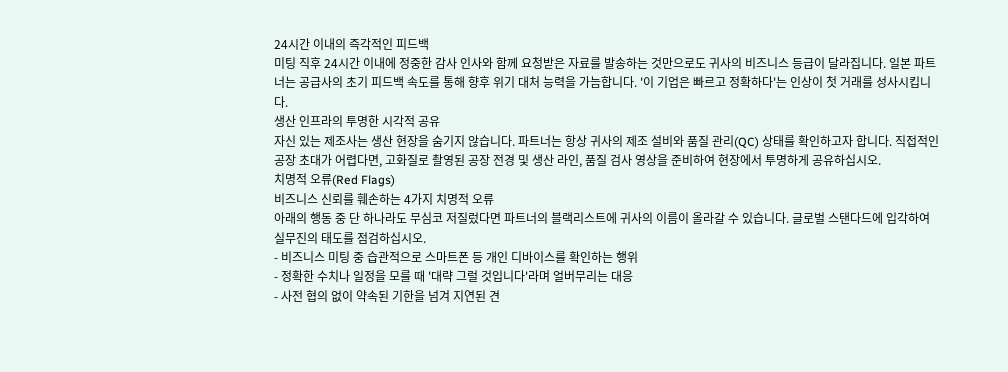24시간 이내의 즉각적인 피드백
미팅 직후 24시간 이내에 정중한 감사 인사와 함께 요청받은 자료를 발송하는 것만으로도 귀사의 비즈니스 등급이 달라집니다. 일본 파트너는 공급사의 초기 피드백 속도를 통해 향후 위기 대처 능력을 가늠합니다. '이 기업은 빠르고 정확하다'는 인상이 첫 거래를 성사시킵니다.
생산 인프라의 투명한 시각적 공유
자신 있는 제조사는 생산 현장을 숨기지 않습니다. 파트너는 항상 귀사의 제조 설비와 품질 관리(QC) 상태를 확인하고자 합니다. 직접적인 공장 초대가 어렵다면, 고화질로 촬영된 공장 전경 및 생산 라인, 품질 검사 영상을 준비하여 현장에서 투명하게 공유하십시오.
치명적 오류(Red Flags)
비즈니스 신뢰를 훼손하는 4가지 치명적 오류
아래의 행동 중 단 하나라도 무심코 저질렀다면 파트너의 블랙리스트에 귀사의 이름이 올라갈 수 있습니다. 글로벌 스탠다드에 입각하여 실무진의 태도를 점검하십시오.
- 비즈니스 미팅 중 습관적으로 스마트폰 등 개인 디바이스를 확인하는 행위
- 정확한 수치나 일정을 모를 때 '대략 그럴 것입니다'라며 얼버무리는 대응
- 사전 협의 없이 약속된 기한을 넘겨 지연된 견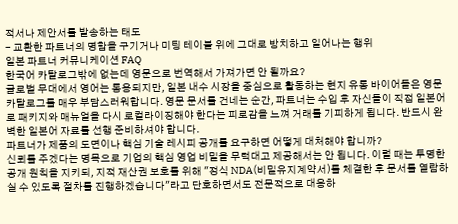적서나 제안서를 발송하는 태도
- 교환한 파트너의 명함을 구기거나 미팅 테이블 위에 그대로 방치하고 일어나는 행위
일본 파트너 커뮤니케이션 FAQ
한국어 카탈로그밖에 없는데 영문으로 번역해서 가져가면 안 될까요?
글로벌 무대에서 영어는 통용되지만, 일본 내수 시장을 중심으로 활동하는 현지 유통 바이어들은 영문 카탈로그를 매우 부담스러워합니다. 영문 문서를 건네는 순간, 파트너는 수입 후 자신들이 직접 일본어로 패키지와 매뉴얼을 다시 로컬라이징해야 한다는 피로감을 느껴 거래를 기피하게 됩니다. 반드시 완벽한 일본어 자료를 선행 준비하셔야 합니다.
파트너가 제품의 도면이나 핵심 기술 레시피 공개를 요구하면 어떻게 대처해야 합니까?
신뢰를 주겠다는 명목으로 기업의 핵심 영업 비밀을 무턱대고 제공해서는 안 됩니다. 이럴 때는 투명한 공개 원칙을 지키되, 지적 재산권 보호를 위해 "정식 NDA(비밀유지계약서)를 체결한 후 문서를 열람하실 수 있도록 절차를 진행하겠습니다"라고 단호하면서도 전문적으로 대응하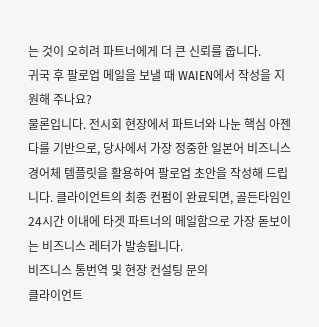는 것이 오히려 파트너에게 더 큰 신뢰를 줍니다.
귀국 후 팔로업 메일을 보낼 때 WAIEN에서 작성을 지원해 주나요?
물론입니다. 전시회 현장에서 파트너와 나눈 핵심 아젠다를 기반으로, 당사에서 가장 정중한 일본어 비즈니스 경어체 템플릿을 활용하여 팔로업 초안을 작성해 드립니다. 클라이언트의 최종 컨펌이 완료되면, 골든타임인 24시간 이내에 타겟 파트너의 메일함으로 가장 돋보이는 비즈니스 레터가 발송됩니다.
비즈니스 통번역 및 현장 컨설팅 문의
클라이언트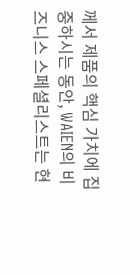께서 제품의 핵심 가치에 집중하시는 동안, WAIEN의 비즈니스 스페셜리스트는 현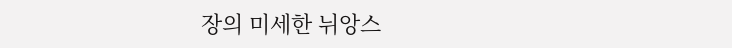장의 미세한 뉘앙스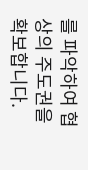를 파악하여 협상의 주도권을 확보합니다.